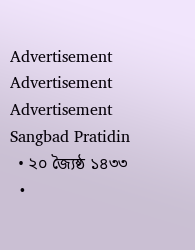Advertisement
Advertisement
Advertisement
Sangbad Pratidin
  • ২০ জ্যৈষ্ঠ ১৪৩৩
  •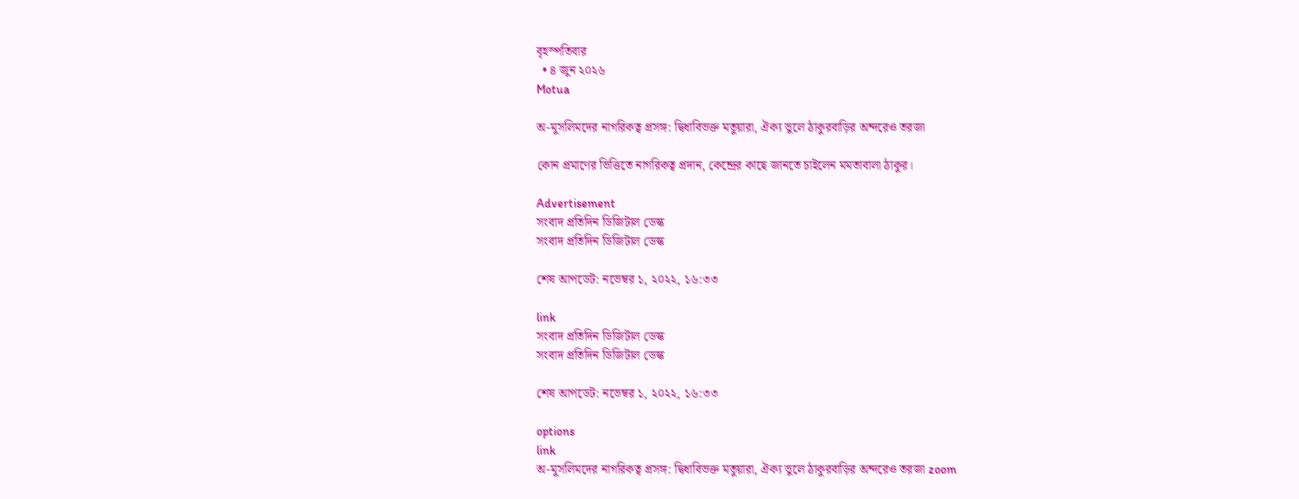বৃহস্পতিবার
  • ৪ জুন ২০২৬
Motua

অ-মুসলিমদের নাগরিকত্ব প্রসঙ্গ: দ্বিধাবিভক্ত মতুয়ারা, ঐক্য ভুলে ঠাকুরবাড়ির অন্দরেও তরজা

কোন প্রমাণের ভিত্তিতে নাগরিকত্ব প্রদান, কেন্দ্রের কাছে জানতে চাইলেন মমতাবালা ঠাকুর।

Advertisement
সংবাদ প্রতিদিন ডিজিটাল ডেস্ক
সংবাদ প্রতিদিন ডিজিটাল ডেস্ক

শেষ আপডেট: নভেম্বর ১, ২০২২, ১৬:৩৩

link
সংবাদ প্রতিদিন ডিজিটাল ডেস্ক
সংবাদ প্রতিদিন ডিজিটাল ডেস্ক

শেষ আপডেট: নভেম্বর ১, ২০২২, ১৬:৩৩

options
link
অ-মুসলিমদের নাগরিকত্ব প্রসঙ্গ: দ্বিধাবিভক্ত মতুয়ারা, ঐক্য ভুলে ঠাকুরবাড়ির অন্দরেও তরজা zoom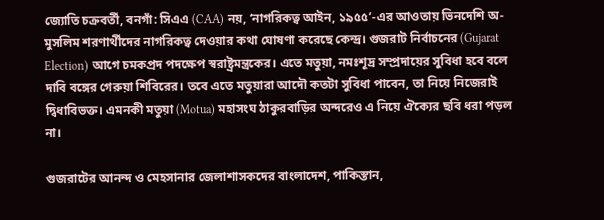জ্যোতি চক্রবর্তী, বনগাঁ: সিএএ (CAA) নয়, ‘নাগরিকত্ব আইন, ১৯৫৫’-এর আওতায় ভিনদেশি অ-মুসলিম শরণার্থীদের নাগরিকত্ব দেওয়ার কথা ঘোষণা করেছে কেন্দ্র। গুজরাট নির্বাচনের (Gujarat Election) আগে চমকপ্রদ পদক্ষেপ স্বরাষ্ট্রমন্ত্রকের। এতে মতুয়া, নমঃশূদ্র সম্প্রদায়ের সুবিধা হবে বলে দাবি বঙ্গের গেরুয়া শিবিরের। তবে এতে মতুয়ারা আদৌ কতটা সুবিধা পাবেন, তা নিয়ে নিজেরাই দ্বিধাবিভক্ত। এমনকী মতুয়া (Motua) মহাসংঘ ঠাকুরবাড়ির অন্দরেও এ নিয়ে ঐক্যের ছবি ধরা পড়ল না।

গুজরাটের আনন্দ ও মেহসানার জেলাশাসকদের বাংলাদেশ, পাকিস্তান,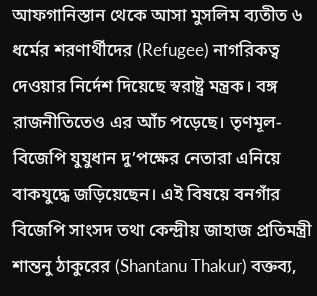আফগানিস্তান থেকে আসা মুসলিম ব্যতীত ৬ ধর্মের শরণার্থীদের (Refugee) নাগরিকত্ব দেওয়ার নির্দেশ দিয়েছে স্বরাষ্ট্র মন্ত্রক। বঙ্গ রাজনীতিতেও এর আঁচ পড়েছে। তৃণমূল-বিজেপি যুযুধান দু’পক্ষের নেতারা এনিয়ে বাকযুদ্ধে জড়িয়েছেন। এই বিষয়ে বনগাঁর বিজেপি সাংসদ তথা কেন্দ্রীয় জাহাজ প্রতিমন্ত্রী শান্তনু ঠাকুরের (Shantanu Thakur) বক্তব্য,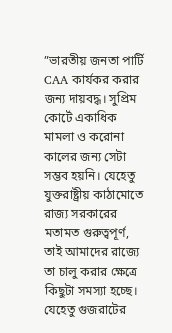”ভারতীয় জনতা পার্টি CAA কার্যকর করার জন্য দায়বদ্ধ। সুপ্রিম কোর্টে একাধিক মামলা ও করোনা কালের জন্য সেটা সম্ভব হয়নি। যেহেতু যুক্তরাষ্ট্রীয় কাঠামোতে রাজ্য সরকারের মতামত গুরুত্বপূর্ণ, তাই আমাদের রাজ্যে তা চালু করার ক্ষেত্রে কিছুটা সমস্যা হচ্ছে। যেহেতু গুজরাটের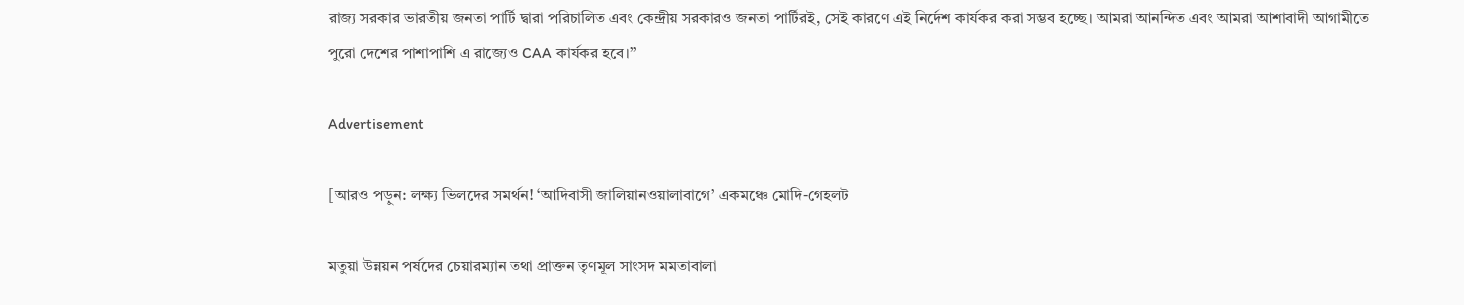রাজ্য সরকার ভারতীয় জনতা পার্টি দ্বারা পরিচালিত এবং কেন্দ্রীয় সরকারও জনতা পার্টিরই, সেই কারণে এই নির্দেশ কার্যকর করা সম্ভব হচ্ছে। আমরা আনন্দিত এবং আমরা আশাবাদী আগামীতে পুরো দেশের পাশাপাশি এ রাজ্যেও CAA কার্যকর হবে।’’

Advertisement

[আরও পড়ুন: লক্ষ্য ভিলদের সমর্থন! ‘আদিবাসী জালিয়ানওয়ালাবাগে’ একমঞ্চে মোদি-গেহলট

মতুয়া উন্নয়ন পর্ষদের চেয়ারম্যান তথা প্রাক্তন তৃণমূল সাংসদ মমতাবালা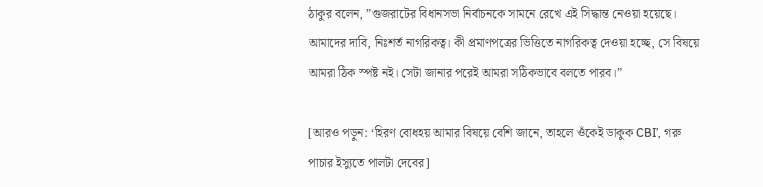ঠাকুর বলেন, ”গুজরাটের বিধানসভা নির্বাচনকে সামনে রেখে এই সিদ্ধান্ত নেওয়া হয়েছে। আমাদের দাবি, নিঃশর্ত নাগরিকত্ব। কী প্রমাণপত্রের ভিত্তিতে নাগরিকত্ব দেওয়া হচ্ছে, সে বিষয়ে আমরা ঠিক স্পষ্ট নই। সেটা জানার পরেই আমরা সঠিকভাবে বলতে পারব।”

[আরও পড়ুন: ‘হিরণ বোধহয় আমার বিষয়ে বেশি জানে, তাহলে ওঁকেই ডাকুক CBI’, গরু পাচার ইস্যুতে পালটা দেবের]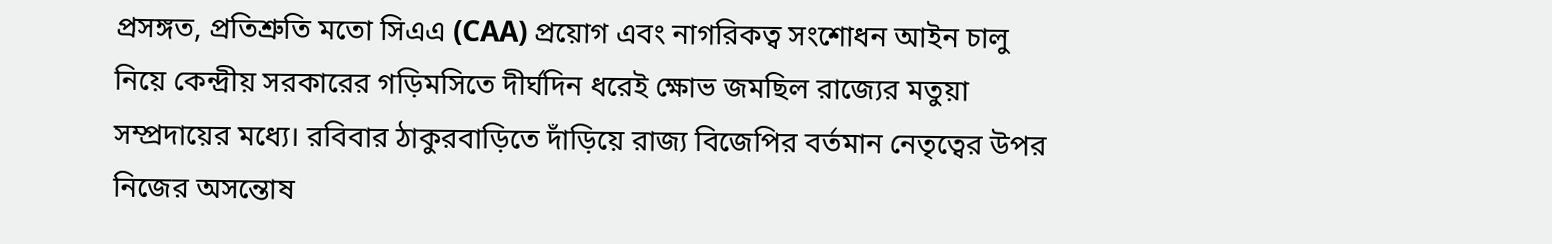প্রসঙ্গত, প্রতিশ্রুতি মতো সিএএ (CAA) প্রয়োগ এবং নাগরিকত্ব সংশোধন আইন চালু নিয়ে কেন্দ্রীয় সরকারের গড়িমসিতে দীর্ঘদিন ধরেই ক্ষোভ জমছিল রাজ্যের মতুয়া সম্প্রদায়ের মধ্যে। রবিবার ঠাকুরবাড়িতে দাঁড়িয়ে রাজ‌্য বিজেপির বর্তমান নেতৃত্বের উপর নিজের অসন্তোষ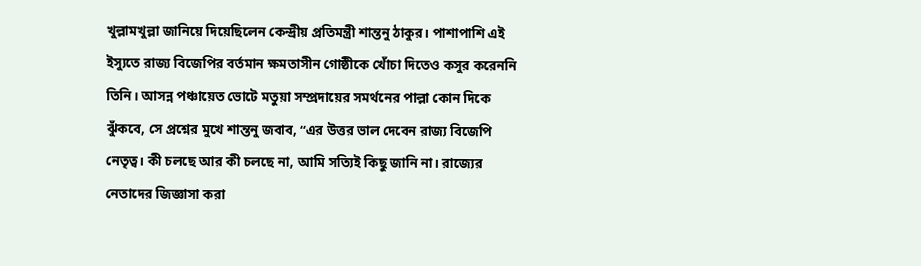খুল্লামখুল্লা জানিয়ে দিয়েছিলেন কেন্দ্রীয় প্রতিমন্ত্রী শান্তনু ঠাকুর। পাশাপাশি এই ইস‌্যুতে রাজ‌্য বিজেপির বর্তমান ক্ষমতাসীন গোষ্ঠীকে খোঁচা দিতেও কসুর করেননি তিনি। আসন্ন পঞ্চায়েত ভোটে মতুয়া সম্প্রদায়ের সমর্থনের পাল্লা কোন দিকে ঝুঁকবে, সে প্রশ্নের মুখে শান্তনু জবাব, ‘‘এর উত্তর ভাল দেবেন রাজ্য বিজেপি নেতৃত্ব। কী চলছে আর কী চলছে না, আমি সত্যিই কিছু জানি না। রাজ্যের নেতাদের জিজ্ঞাসা করা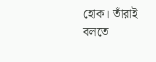হোক। তাঁরাই বলতে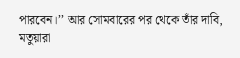পারবেন।’’ আর সোমবারের পর থেকে তাঁর দাবি, মতুয়ারা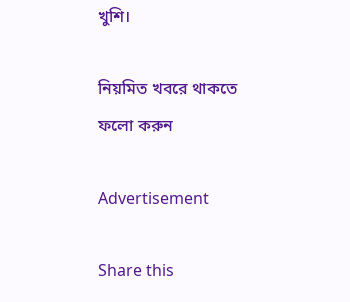খুশি।

নিয়মিত খবরে থাকতে ফলো করুন

Advertisement

Share this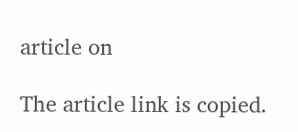article on

The article link is copied.